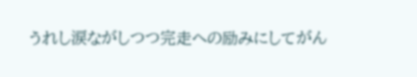うれし涙ながしつつ完走への励みにしてがん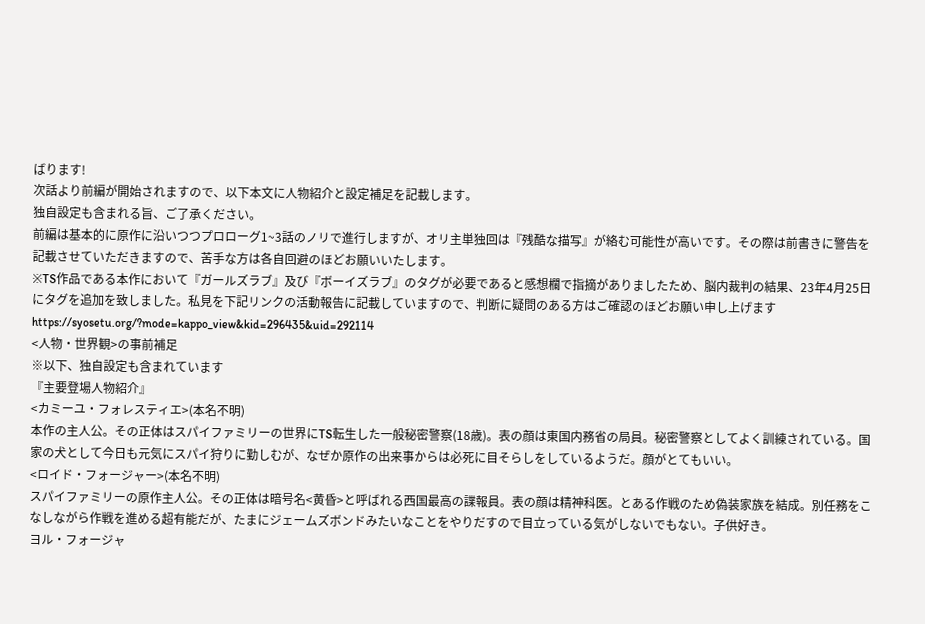ばります!
次話より前編が開始されますので、以下本文に人物紹介と設定補足を記載します。
独自設定も含まれる旨、ご了承ください。
前編は基本的に原作に沿いつつプロローグ1~3話のノリで進行しますが、オリ主単独回は『残酷な描写』が絡む可能性が高いです。その際は前書きに警告を記載させていただきますので、苦手な方は各自回避のほどお願いいたします。
※TS作品である本作において『ガールズラブ』及び『ボーイズラブ』のタグが必要であると感想欄で指摘がありましたため、脳内裁判の結果、23年4月25日にタグを追加を致しました。私見を下記リンクの活動報告に記載していますので、判断に疑問のある方はご確認のほどお願い申し上げます
https://syosetu.org/?mode=kappo_view&kid=296435&uid=292114
<人物・世界観>の事前補足
※以下、独自設定も含まれています
『主要登場人物紹介』
<カミーユ・フォレスティエ>(本名不明)
本作の主人公。その正体はスパイファミリーの世界にTS転生した一般秘密警察(18歳)。表の顔は東国内務省の局員。秘密警察としてよく訓練されている。国家の犬として今日も元気にスパイ狩りに勤しむが、なぜか原作の出来事からは必死に目そらしをしているようだ。顔がとてもいい。
<ロイド・フォージャー>(本名不明)
スパイファミリーの原作主人公。その正体は暗号名<黄昏>と呼ばれる西国最高の諜報員。表の顔は精神科医。とある作戦のため偽装家族を結成。別任務をこなしながら作戦を進める超有能だが、たまにジェームズボンドみたいなことをやりだすので目立っている気がしないでもない。子供好き。
ヨル・フォージャ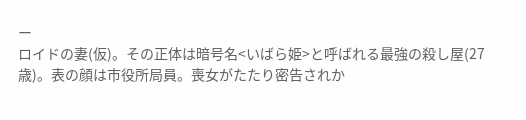ー
ロイドの妻(仮)。その正体は暗号名<いばら姫>と呼ばれる最強の殺し屋(27歳)。表の顔は市役所局員。喪女がたたり密告されか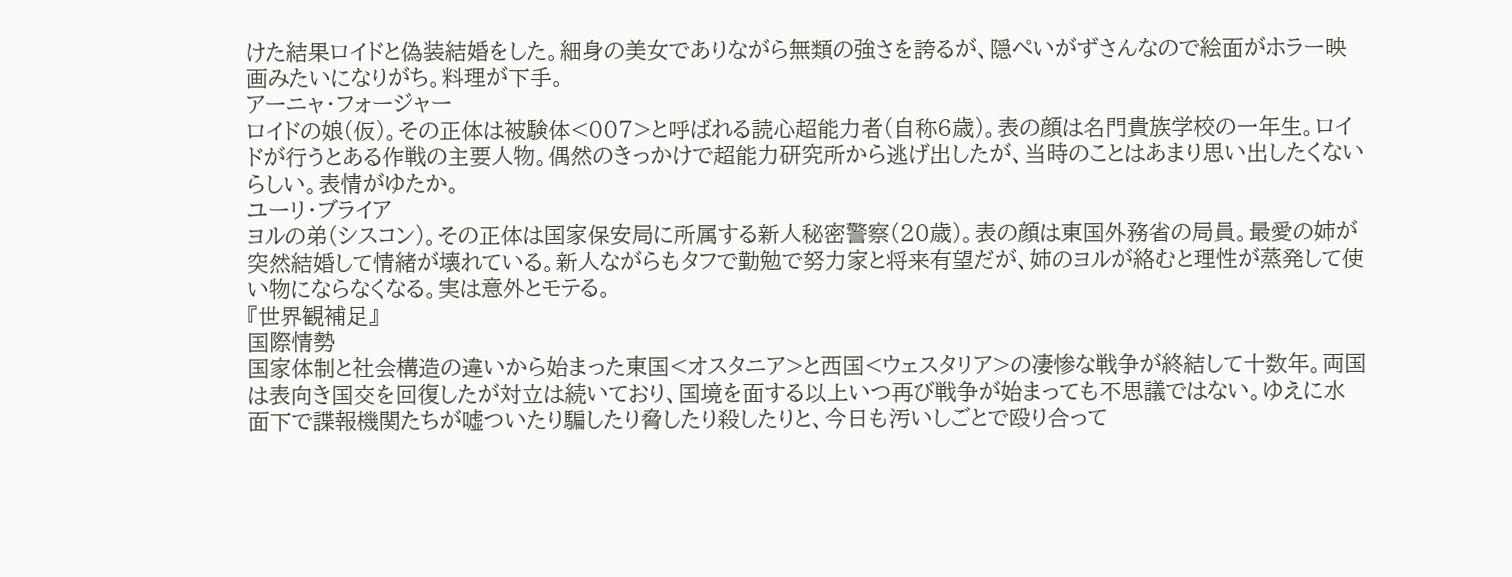けた結果ロイドと偽装結婚をした。細身の美女でありながら無類の強さを誇るが、隠ぺいがずさんなので絵面がホラー映画みたいになりがち。料理が下手。
アーニャ・フォージャー
ロイドの娘(仮)。その正体は被験体<007>と呼ばれる読心超能力者(自称6歳)。表の顔は名門貴族学校の一年生。ロイドが行うとある作戦の主要人物。偶然のきっかけで超能力研究所から逃げ出したが、当時のことはあまり思い出したくないらしい。表情がゆたか。
ユーリ・ブライア
ヨルの弟(シスコン)。その正体は国家保安局に所属する新人秘密警察(20歳)。表の顔は東国外務省の局員。最愛の姉が突然結婚して情緒が壊れている。新人ながらもタフで勤勉で努力家と将来有望だが、姉のヨルが絡むと理性が蒸発して使い物にならなくなる。実は意外とモテる。
『世界観補足』
国際情勢
国家体制と社会構造の違いから始まった東国<オスタニア>と西国<ウェスタリア>の凄惨な戦争が終結して十数年。両国は表向き国交を回復したが対立は続いており、国境を面する以上いつ再び戦争が始まっても不思議ではない。ゆえに水面下で諜報機関たちが嘘ついたり騙したり脅したり殺したりと、今日も汚いしごとで殴り合って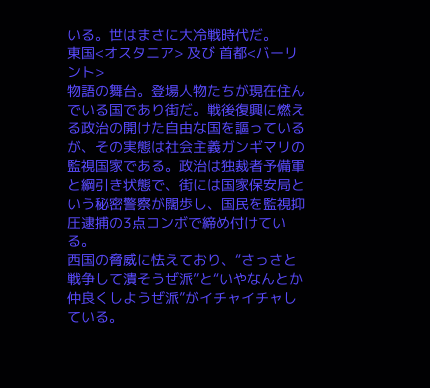いる。世はまさに大冷戦時代だ。
東国<オスタニア> 及び 首都<バーリント>
物語の舞台。登場人物たちが現在住んでいる国であり街だ。戦後復興に燃える政治の開けた自由な国を謳っているが、その実態は社会主義ガンギマリの監視国家である。政治は独裁者予備軍と綱引き状態で、街には国家保安局という秘密警察が闊歩し、国民を監視抑圧逮捕の3点コンボで締め付けている。
西国の脅威に怯えており、“さっさと戦争して潰そうぜ派”と“いやなんとか仲良くしようぜ派”がイチャイチャしている。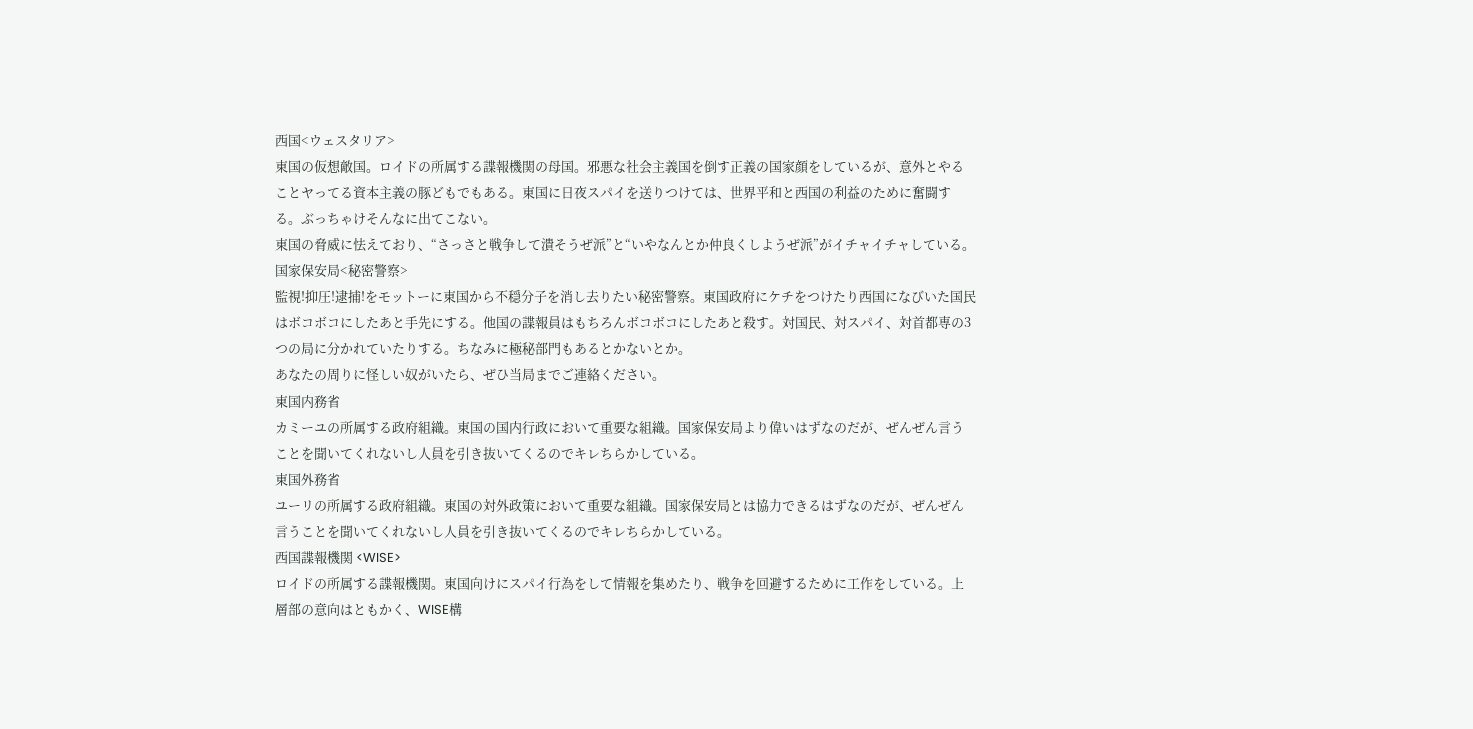西国<ウェスタリア>
東国の仮想敵国。ロイドの所属する諜報機関の母国。邪悪な社会主義国を倒す正義の国家顔をしているが、意外とやることヤってる資本主義の豚どもでもある。東国に日夜スパイを送りつけては、世界平和と西国の利益のために奮闘する。ぶっちゃけそんなに出てこない。
東国の脅威に怯えており、“さっさと戦争して潰そうぜ派”と“いやなんとか仲良くしようぜ派”がイチャイチャしている。
国家保安局<秘密警察>
監視!抑圧!逮捕!をモットーに東国から不穏分子を消し去りたい秘密警察。東国政府にケチをつけたり西国になびいた国民はボコボコにしたあと手先にする。他国の諜報員はもちろんボコボコにしたあと殺す。対国民、対スパイ、対首都専の3つの局に分かれていたりする。ちなみに極秘部門もあるとかないとか。
あなたの周りに怪しい奴がいたら、ぜひ当局までご連絡ください。
東国内務省
カミーユの所属する政府組織。東国の国内行政において重要な組織。国家保安局より偉いはずなのだが、ぜんぜん言うことを聞いてくれないし人員を引き抜いてくるのでキレちらかしている。
東国外務省
ユーリの所属する政府組織。東国の対外政策において重要な組織。国家保安局とは協力できるはずなのだが、ぜんぜん言うことを聞いてくれないし人員を引き抜いてくるのでキレちらかしている。
西国諜報機関 <WISE>
ロイドの所属する諜報機関。東国向けにスパイ行為をして情報を集めたり、戦争を回避するために工作をしている。上層部の意向はともかく、WISE構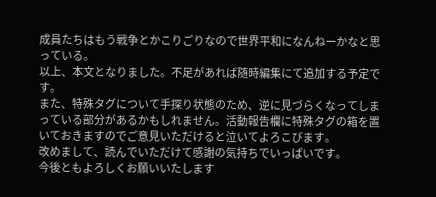成員たちはもう戦争とかこりごりなので世界平和になんねーかなと思っている。
以上、本文となりました。不足があれば随時編集にて追加する予定です。
また、特殊タグについて手探り状態のため、逆に見づらくなってしまっている部分があるかもしれません。活動報告欄に特殊タグの箱を置いておきますのでご意見いただけると泣いてよろこびます。
改めまして、読んでいただけて感謝の気持ちでいっぱいです。
今後ともよろしくお願いいたします